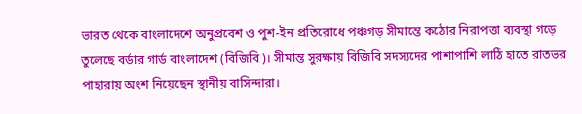ভারত থেকে বাংলাদেশে অনুপ্রবেশ ও পুশ-ইন প্রতিরোধে পঞ্চগড় সীমান্তে কঠোর নিরাপত্তা ব্যবস্থা গড়ে তুলেছে বর্ডার গার্ড বাংলাদেশ (বিজিবি)। সীমান্ত সুরক্ষায় বিজিবি সদস্যদের পাশাপাশি লাঠি হাতে রাতভর পাহারায় অংশ নিয়েছেন স্থানীয় বাসিন্দারা।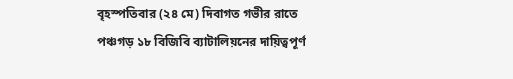বৃহস্পতিবার (২৪ মে) দিবাগত গভীর রাতে পঞ্চগড় ১৮ বিজিবি ব্যাটালিয়নের দায়িত্বপূর্ণ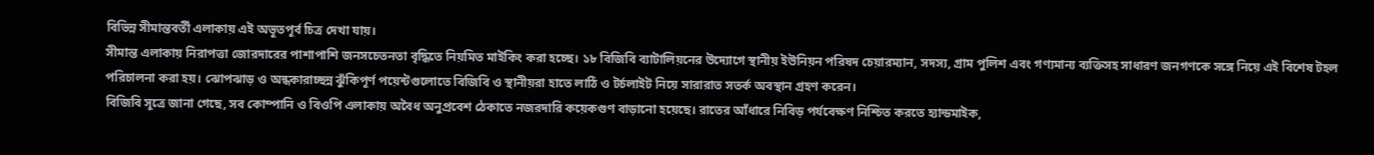বিভিন্ন সীমান্তবর্তী এলাকায় এই অভূতপূর্ব চিত্র দেখা যায়।
সীমান্ত এলাকায় নিরাপত্তা জোরদারের পাশাপাশি জনসচেতনতা বৃদ্ধিতে নিয়মিত মাইকিং করা হচ্ছে। ১৮ বিজিবি ব্যাটালিয়নের উদ্যোগে স্থানীয় ইউনিয়ন পরিষদ চেয়ারম্যান, সদস্য, গ্রাম পুলিশ এবং গণ্যমান্য ব্যক্তিসহ সাধারণ জনগণকে সঙ্গে নিয়ে এই বিশেষ টহল পরিচালনা করা হয়। ঝোপঝাড় ও অন্ধকারাচ্ছন্ন ঝুঁকিপূর্ণ পয়েন্টগুলোতে বিজিবি ও স্থানীয়রা হাতে লাঠি ও টর্চলাইট নিয়ে সারারাত সতর্ক অবস্থান গ্রহণ করেন।
বিজিবি সূত্রে জানা গেছে, সব কোম্পানি ও বিওপি এলাকায় অবৈধ অনুপ্রবেশ ঠেকাতে নজরদারি কয়েকগুণ বাড়ানো হয়েছে। রাতের আঁধারে নিবিড় পর্যবেক্ষণ নিশ্চিত করতে হ্যান্ডমাইক,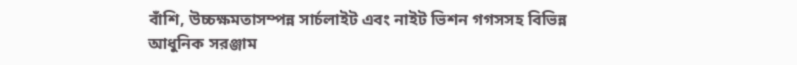বাঁশি, উচ্চক্ষমতাসম্পন্ন সার্চলাইট এবং নাইট ভিশন গগসসহ বিভিন্ন আধুনিক সরঞ্জাম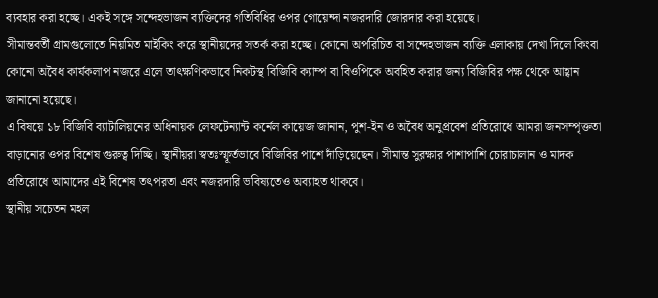ব্যবহার করা হচ্ছে। একই সঙ্গে সন্দেহভাজন ব্যক্তিদের গতিবিধির ওপর গোয়েন্দা নজরদারি জোরদার করা হয়েছে।
সীমান্তবর্তী গ্রামগুলোতে নিয়মিত মাইকিং করে স্থানীয়দের সতর্ক করা হচ্ছে। কোনো অপরিচিত বা সন্দেহভাজন ব্যক্তি এলাকায় দেখা দিলে কিংবা কোনো অবৈধ কার্যকলাপ নজরে এলে তাৎক্ষণিকভাবে নিকটস্থ বিজিবি ক্যাম্প বা বিওপিকে অবহিত করার জন্য বিজিবির পক্ষ থেকে আহ্বান জানানো হয়েছে।
এ বিষয়ে ১৮ বিজিবি ব্যাটালিয়নের অধিনায়ক লেফটেন্যান্ট কর্নেল কায়েজ জানান, পুশ-ইন ও অবৈধ অনুপ্রবেশ প্রতিরোধে আমরা জনসম্পৃক্ততা বাড়ানোর ওপর বিশেষ গুরুত্ব দিচ্ছি। স্থানীয়রা স্বতঃস্ফূর্তভাবে বিজিবির পাশে দাঁড়িয়েছেন। সীমান্ত সুরক্ষার পাশাপাশি চোরাচালান ও মাদক প্রতিরোধে আমাদের এই বিশেষ তৎপরতা এবং নজরদারি ভবিষ্যতেও অব্যাহত থাকবে।
স্থানীয় সচেতন মহল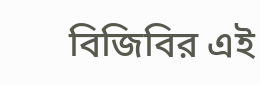বিজিবির এই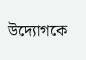উদ্যোগকে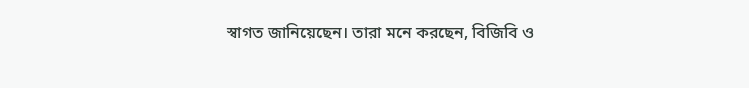স্বাগত জানিয়েছেন। তারা মনে করছেন, বিজিবি ও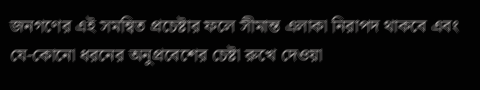জনগণের এই সমন্বিত প্রচেষ্টার ফলে সীমান্ত এলাকা নিরাপদ থাকবে এবং যে-কোনো ধরনের অনুপ্রবেশের চেষ্টা রুখে দেওয়া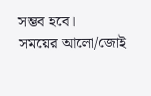সম্ভব হবে।
সময়ের আলো/জোই